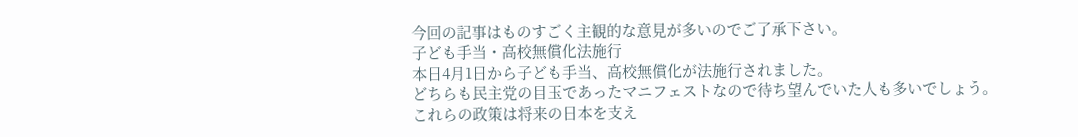今回の記事はものすごく主観的な意見が多いのでご了承下さい。
子ども手当・高校無償化法施行
本日4月1日から子ども手当、高校無償化が法施行されました。
どちらも民主党の目玉であったマニフェストなので待ち望んでいた人も多いでしょう。
これらの政策は将来の日本を支え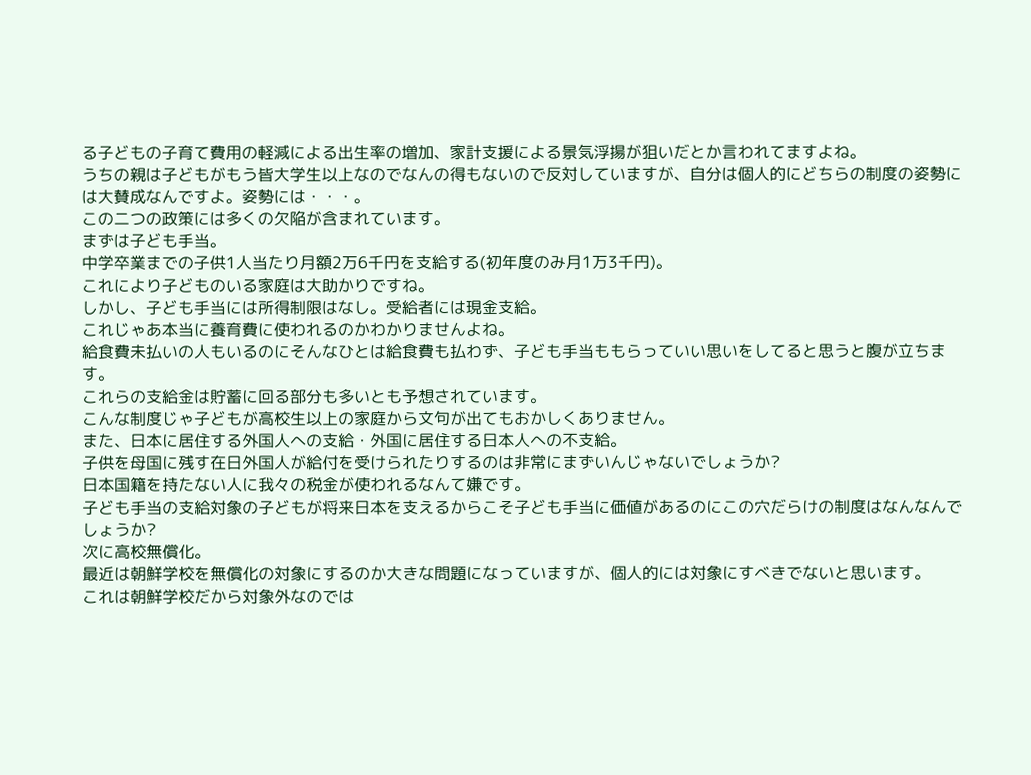る子どもの子育て費用の軽減による出生率の増加、家計支援による景気浮揚が狙いだとか言われてますよね。
うちの親は子どもがもう皆大学生以上なのでなんの得もないので反対していますが、自分は個人的にどちらの制度の姿勢には大賛成なんですよ。姿勢には・・・。
この二つの政策には多くの欠陥が含まれています。
まずは子ども手当。
中学卒業までの子供1人当たり月額2万6千円を支給する(初年度のみ月1万3千円)。
これにより子どものいる家庭は大助かりですね。
しかし、子ども手当には所得制限はなし。受給者には現金支給。
これじゃあ本当に養育費に使われるのかわかりませんよね。
給食費未払いの人もいるのにそんなひとは給食費も払わず、子ども手当ももらっていい思いをしてると思うと腹が立ちます。
これらの支給金は貯蓄に回る部分も多いとも予想されています。
こんな制度じゃ子どもが高校生以上の家庭から文句が出てもおかしくありません。
また、日本に居住する外国人への支給・外国に居住する日本人への不支給。
子供を母国に残す在日外国人が給付を受けられたりするのは非常にまずいんじゃないでしょうか?
日本国籍を持たない人に我々の税金が使われるなんて嫌です。
子ども手当の支給対象の子どもが将来日本を支えるからこそ子ども手当に価値があるのにこの穴だらけの制度はなんなんでしょうか?
次に高校無償化。
最近は朝鮮学校を無償化の対象にするのか大きな問題になっていますが、個人的には対象にすべきでないと思います。
これは朝鮮学校だから対象外なのでは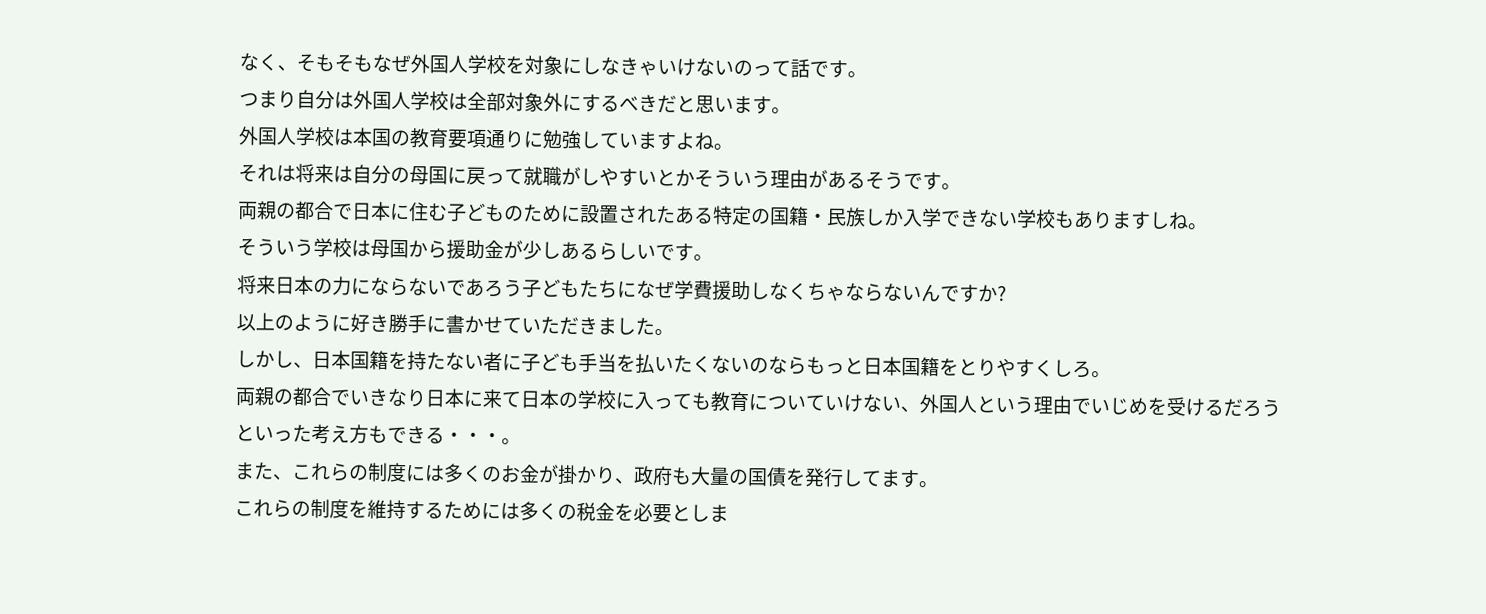なく、そもそもなぜ外国人学校を対象にしなきゃいけないのって話です。
つまり自分は外国人学校は全部対象外にするべきだと思います。
外国人学校は本国の教育要項通りに勉強していますよね。
それは将来は自分の母国に戻って就職がしやすいとかそういう理由があるそうです。
両親の都合で日本に住む子どものために設置されたある特定の国籍・民族しか入学できない学校もありますしね。
そういう学校は母国から援助金が少しあるらしいです。
将来日本の力にならないであろう子どもたちになぜ学費援助しなくちゃならないんですか?
以上のように好き勝手に書かせていただきました。
しかし、日本国籍を持たない者に子ども手当を払いたくないのならもっと日本国籍をとりやすくしろ。
両親の都合でいきなり日本に来て日本の学校に入っても教育についていけない、外国人という理由でいじめを受けるだろうといった考え方もできる・・・。
また、これらの制度には多くのお金が掛かり、政府も大量の国債を発行してます。
これらの制度を維持するためには多くの税金を必要としま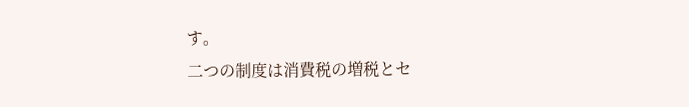す。
二つの制度は消費税の増税とセ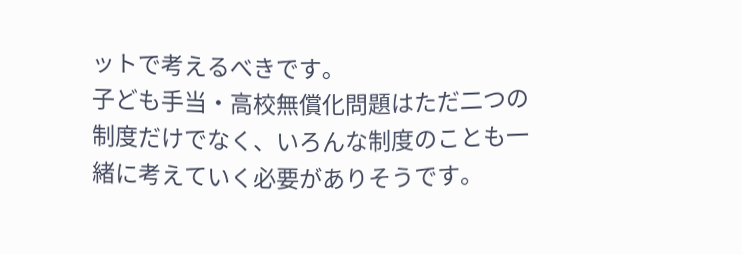ットで考えるべきです。
子ども手当・高校無償化問題はただ二つの制度だけでなく、いろんな制度のことも一緒に考えていく必要がありそうです。